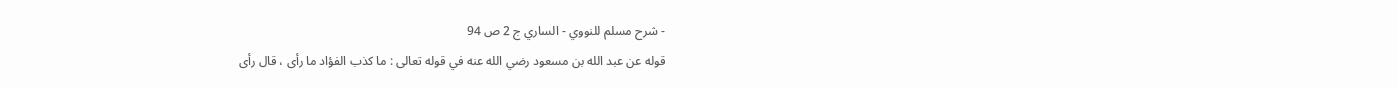- شرح مسلم للنووي - الساري ج 2 ص 94
قوله عن عبد الله بن مسعود رضي الله عنه في قوله تعالى : ما كذب الفؤاد ما رأى ، قال رأى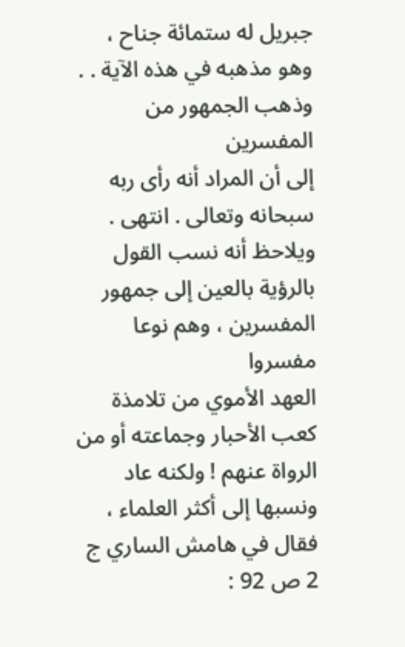جبريل له ستمائة جناح ، وهو مذهبه في هذه الآية . . وذهب الجمهور من المفسرين
إلى أن المراد أنه رأى ربه سبحانه وتعالى . انتهى .
ويلاحظ أنه نسب القول بالرؤية بالعين إلى جمهور المفسرين ، وهم نوعا مفسروا
العهد الأموي من تلامذة كعب الأحبار وجماعته أو من الرواة عنهم ! ولكنه عاد
ونسبها إلى أكثر العلماء ، فقال في هامش الساري ج 2 ص 92 :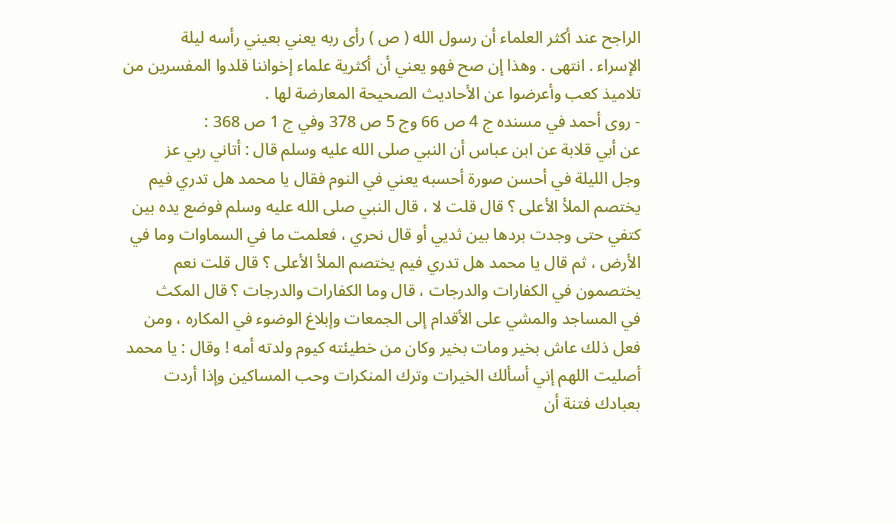الراجح عند أكثر العلماء أن رسول الله ( ص ) رأى ربه يعني بعيني رأسه ليلة
الإسراء . انتهى . وهذا إن صح فهو يعني أن أكثرية علماء إخواننا قلدوا المفسرين من
تلاميذ كعب وأعرضوا عن الأحاديث الصحيحة المعارضة لها .
- روى أحمد في مسنده ج 4 ص 66 وج 5 ص 378 وفي ج 1 ص 368 :
عن أبي قلابة عن ابن عباس أن النبي صلى الله عليه وسلم قال : أتاني ربي عز
وجل الليلة في أحسن صورة أحسبه يعني في النوم فقال يا محمد هل تدري فيم
يختصم الملأ الأعلى ؟ قال قلت لا ، قال النبي صلى الله عليه وسلم فوضع يده بين
كتفي حتى وجدت بردها بين ثديي أو قال نحري ، فعلمت ما في السماوات وما في
الأرض ، ثم قال يا محمد هل تدري فيم يختصم الملأ الأعلى ؟ قال قلت نعم
يختصمون في الكفارات والدرجات ، قال وما الكفارات والدرجات ؟ قال المكث
في المساجد والمشي على الأقدام إلى الجمعات وإبلاغ الوضوء في المكاره ، ومن
فعل ذلك عاش بخير ومات بخير وكان من خطيئته كيوم ولدته أمه ! وقال : يا محمد
أصليت اللهم إني أسألك الخيرات وترك المنكرات وحب المساكين وإذا أردت
بعبادك فتنة أن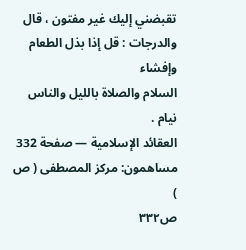تقبضني إليك غير مفتون ، قال والدرجات : قل إذا بذل الطعام وإفشاء
السلام والصلاة بالليل والناس نيام .
العقائد الإسلامية — صفحة 332
مساهمون: مركز المصطفى ( ص )
ص٣٣٢